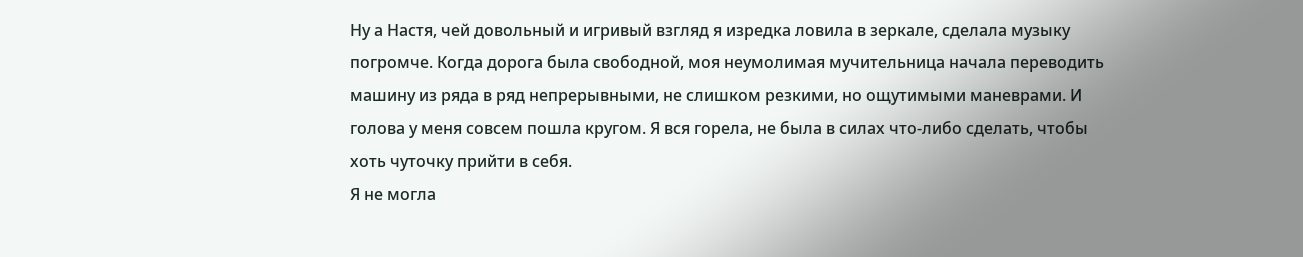Ну а Настя, чей довольный и игривый взгляд я изредка ловила в зеркале, сделала музыку погромче. Когда дорога была свободной, моя неумолимая мучительница начала переводить машину из ряда в ряд непрерывными, не слишком резкими, но ощутимыми маневрами. И голова у меня совсем пошла кругом. Я вся горела, не была в силах что-либо сделать, чтобы хоть чуточку прийти в себя.
Я не могла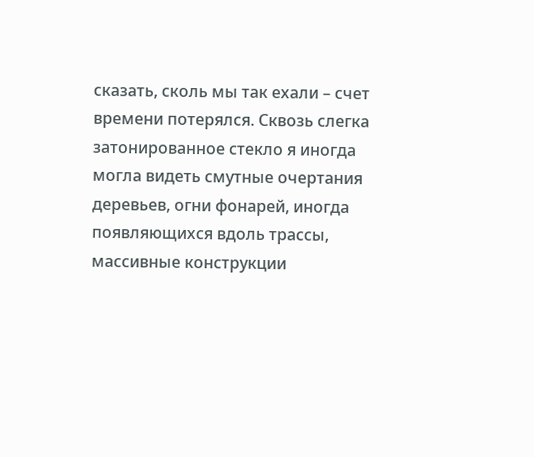сказать, сколь мы так ехали – счет времени потерялся. Сквозь слегка затонированное стекло я иногда могла видеть смутные очертания деревьев, огни фонарей, иногда появляющихся вдоль трассы, массивные конструкции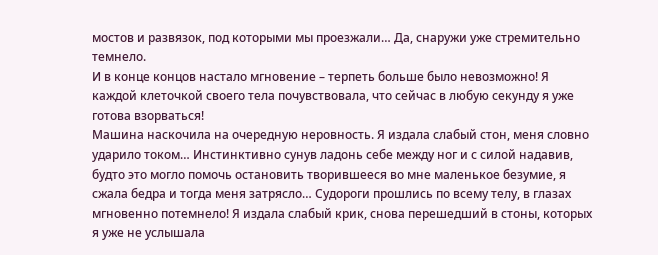мостов и развязок, под которыми мы проезжали… Да, снаружи уже стремительно темнело.
И в конце концов настало мгновение – терпеть больше было невозможно! Я каждой клеточкой своего тела почувствовала, что сейчас в любую секунду я уже готова взорваться!
Машина наскочила на очередную неровность. Я издала слабый стон, меня словно ударило током… Инстинктивно сунув ладонь себе между ног и с силой надавив, будто это могло помочь остановить творившееся во мне маленькое безумие, я сжала бедра и тогда меня затрясло… Судороги прошлись по всему телу, в глазах мгновенно потемнело! Я издала слабый крик, снова перешедший в стоны, которых я уже не услышала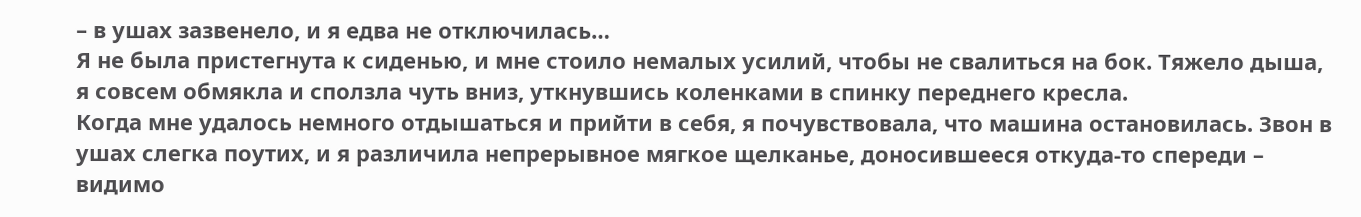– в ушах зазвенело, и я едва не отключилась…
Я не была пристегнута к сиденью, и мне стоило немалых усилий, чтобы не свалиться на бок. Тяжело дыша, я совсем обмякла и сползла чуть вниз, уткнувшись коленками в спинку переднего кресла.
Когда мне удалось немного отдышаться и прийти в себя, я почувствовала, что машина остановилась. Звон в ушах слегка поутих, и я различила непрерывное мягкое щелканье, доносившееся откуда-то спереди – видимо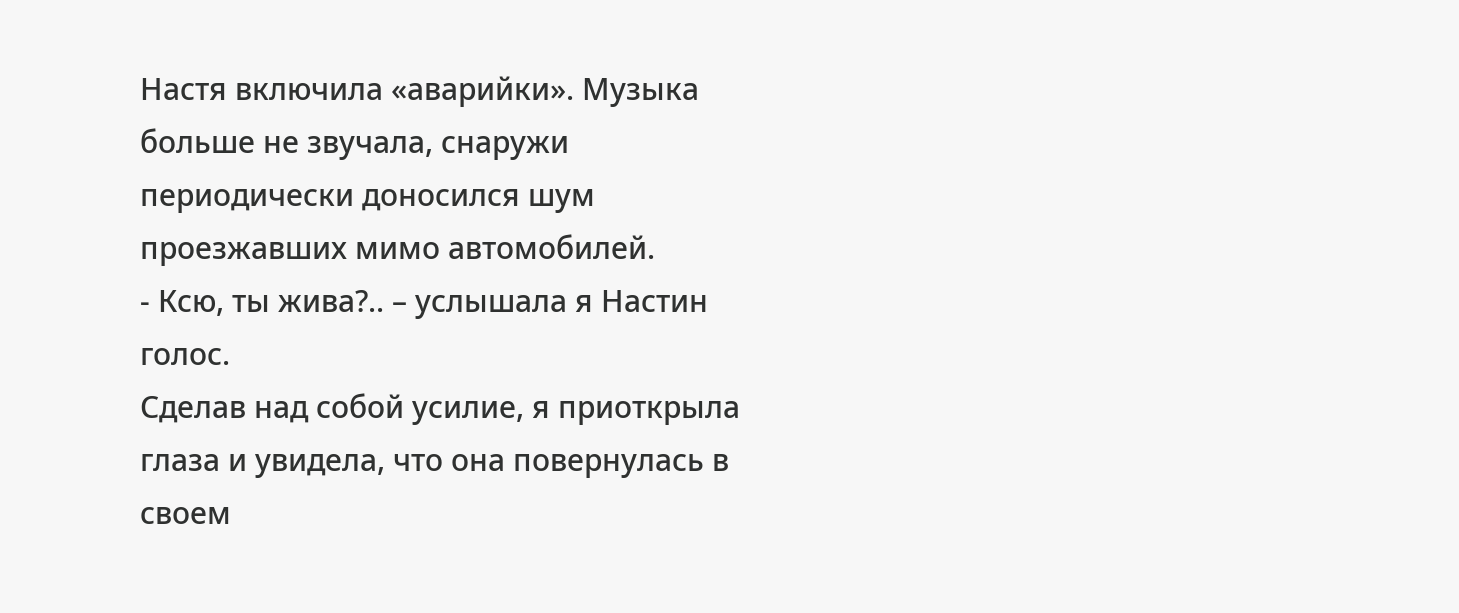Настя включила «аварийки». Музыка больше не звучала, снаружи периодически доносился шум проезжавших мимо автомобилей.
- Ксю, ты жива?.. – услышала я Настин голос.
Сделав над собой усилие, я приоткрыла глаза и увидела, что она повернулась в своем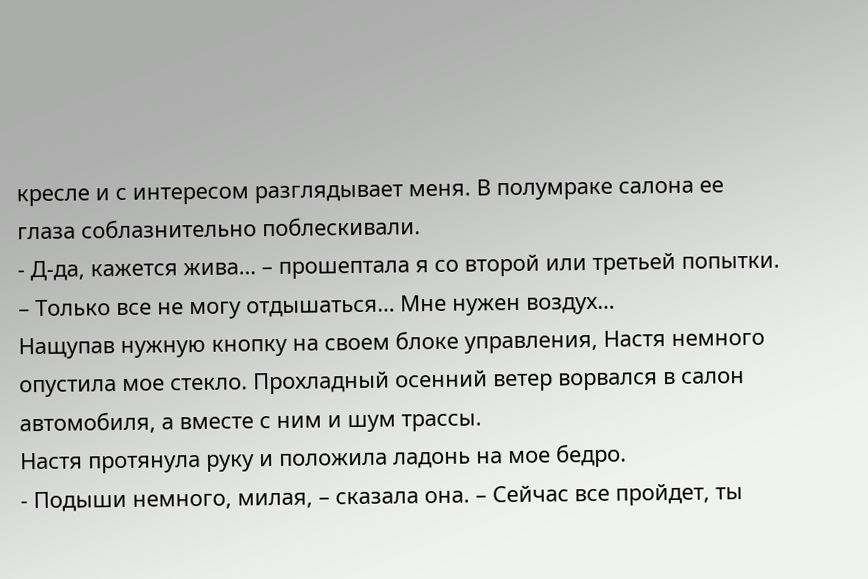кресле и с интересом разглядывает меня. В полумраке салона ее глаза соблазнительно поблескивали.
- Д-да, кажется жива… – прошептала я со второй или третьей попытки. – Только все не могу отдышаться… Мне нужен воздух…
Нащупав нужную кнопку на своем блоке управления, Настя немного опустила мое стекло. Прохладный осенний ветер ворвался в салон автомобиля, а вместе с ним и шум трассы.
Настя протянула руку и положила ладонь на мое бедро.
- Подыши немного, милая, – сказала она. – Сейчас все пройдет, ты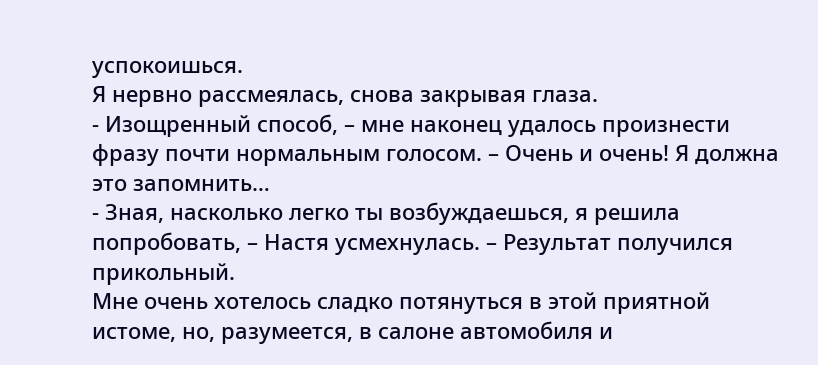успокоишься.
Я нервно рассмеялась, снова закрывая глаза.
- Изощренный способ, – мне наконец удалось произнести фразу почти нормальным голосом. – Очень и очень! Я должна это запомнить…
- Зная, насколько легко ты возбуждаешься, я решила попробовать, – Настя усмехнулась. – Результат получился прикольный.
Мне очень хотелось сладко потянуться в этой приятной истоме, но, разумеется, в салоне автомобиля и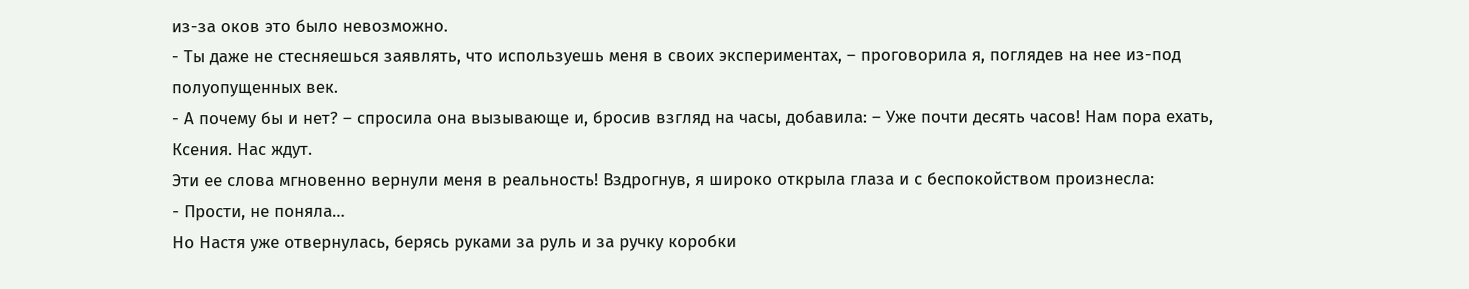из-за оков это было невозможно.
- Ты даже не стесняешься заявлять, что используешь меня в своих экспериментах, – проговорила я, поглядев на нее из-под полуопущенных век.
- А почему бы и нет? – спросила она вызывающе и, бросив взгляд на часы, добавила: – Уже почти десять часов! Нам пора ехать, Ксения. Нас ждут.
Эти ее слова мгновенно вернули меня в реальность! Вздрогнув, я широко открыла глаза и с беспокойством произнесла:
- Прости, не поняла…
Но Настя уже отвернулась, берясь руками за руль и за ручку коробки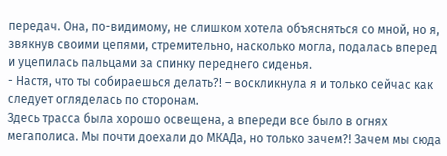передач. Она, по-видимому, не слишком хотела объясняться со мной, но я, звякнув своими цепями, стремительно, насколько могла, подалась вперед и уцепилась пальцами за спинку переднего сиденья.
- Настя, что ты собираешься делать?! – воскликнула я и только сейчас как следует огляделась по сторонам.
Здесь трасса была хорошо освещена, а впереди все было в огнях мегаполиса. Мы почти доехали до МКАДа, но только зачем?! Зачем мы сюда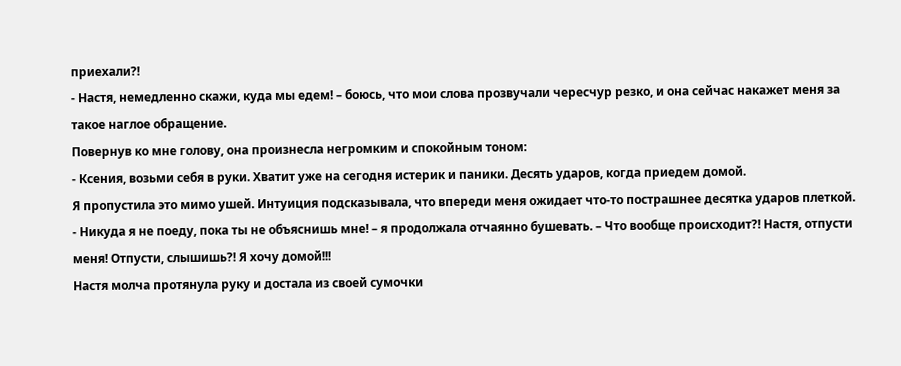приехали?!
- Настя, немедленно скажи, куда мы едем! – боюсь, что мои слова прозвучали чересчур резко, и она сейчас накажет меня за такое наглое обращение.
Повернув ко мне голову, она произнесла негромким и спокойным тоном:
- Ксения, возьми себя в руки. Хватит уже на сегодня истерик и паники. Десять ударов, когда приедем домой.
Я пропустила это мимо ушей. Интуиция подсказывала, что впереди меня ожидает что-то пострашнее десятка ударов плеткой.
- Никуда я не поеду, пока ты не объяснишь мне! – я продолжала отчаянно бушевать. – Что вообще происходит?! Настя, отпусти меня! Отпусти, слышишь?! Я хочу домой!!!
Настя молча протянула руку и достала из своей сумочки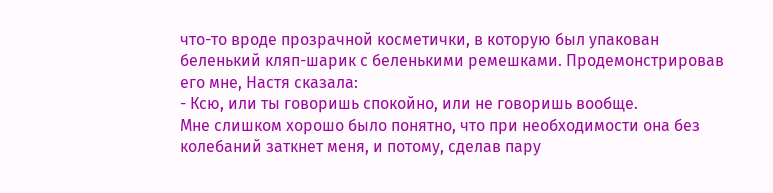что-то вроде прозрачной косметички, в которую был упакован беленький кляп-шарик с беленькими ремешками. Продемонстрировав его мне, Настя сказала:
- Ксю, или ты говоришь спокойно, или не говоришь вообще.
Мне слишком хорошо было понятно, что при необходимости она без колебаний заткнет меня, и потому, сделав пару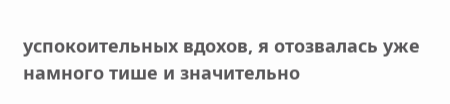успокоительных вдохов, я отозвалась уже намного тише и значительно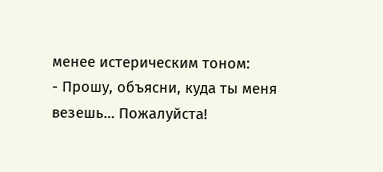менее истерическим тоном:
- Прошу, объясни, куда ты меня везешь… Пожалуйста!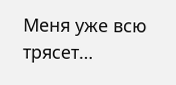Меня уже всю трясет…